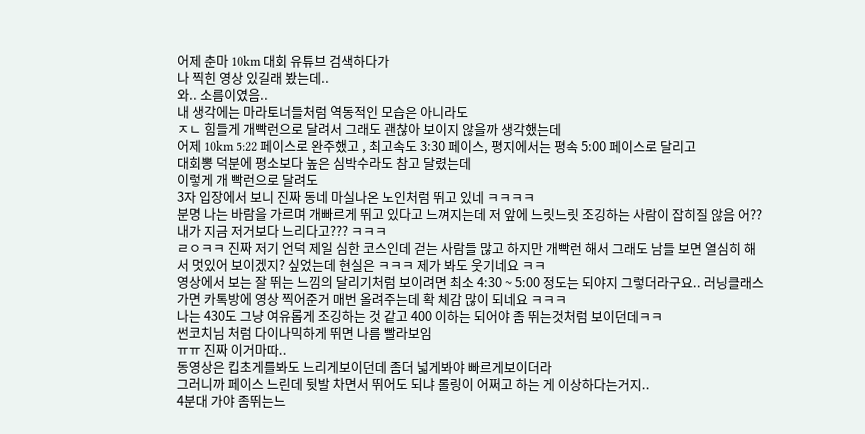어제 춘마 10km 대회 유튜브 검색하다가
나 찍힌 영상 있길래 봤는데..
와.. 소름이였음..
내 생각에는 마라토너들처럼 역동적인 모습은 아니라도
ㅈㄴ 힘들게 개빡런으로 달려서 그래도 괜찮아 보이지 않을까 생각했는데
어제 10km 5:22 페이스로 완주했고 , 최고속도 3:30 페이스, 평지에서는 평속 5:00 페이스로 달리고
대회뽕 덕분에 평소보다 높은 심박수라도 참고 달렸는데
이렇게 개 빡런으로 달려도
3자 입장에서 보니 진짜 동네 마실나온 노인처럼 뛰고 있네 ㅋㅋㅋㅋ
분명 나는 바람을 가르며 개빠르게 뛰고 있다고 느껴지는데 저 앞에 느릿느릿 조깅하는 사람이 잡히질 않음 어??내가 지금 저거보다 느리다고??? ㅋㅋㅋ
ㄹㅇㅋㅋ 진짜 저기 언덕 제일 심한 코스인데 걷는 사람들 많고 하지만 개빡런 해서 그래도 남들 보면 열심히 해서 멋있어 보이겠지? 싶었는데 현실은 ㅋㅋㅋ 제가 봐도 웃기네요 ㅋㅋ
영상에서 보는 잘 뛰는 느낌의 달리기처럼 보이려면 최소 4:30 ~ 5:00 정도는 되야지 그렇더라구요.. 러닝클래스 가면 카톡방에 영상 찍어준거 매번 올려주는데 확 체감 많이 되네요 ㅋㅋㅋ
나는 430도 그냥 여유롭게 조깅하는 것 같고 400 이하는 되어야 좀 뛰는것처럼 보이던데ㅋㅋ
썬코치님 처럼 다이나믹하게 뛰면 나름 빨라보임
ㅠㅠ 진짜 이거마따..
동영상은 킵초게를봐도 느리게보이던데 좀더 넓게봐야 빠르게보이더라
그러니까 페이스 느린데 뒷발 차면서 뛰어도 되냐 롤링이 어쩌고 하는 게 이상하다는거지..
4분대 가야 좀뛰는느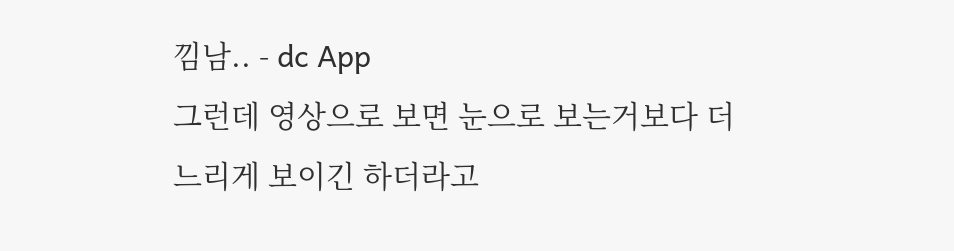낌남.. - dc App
그런데 영상으로 보면 눈으로 보는거보다 더 느리게 보이긴 하더라고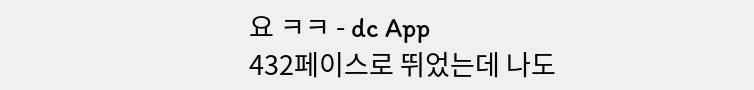요 ㅋㅋ - dc App
432페이스로 뛰었는데 나도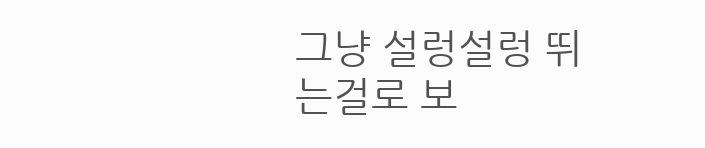그냥 설렁설렁 뛰는걸로 보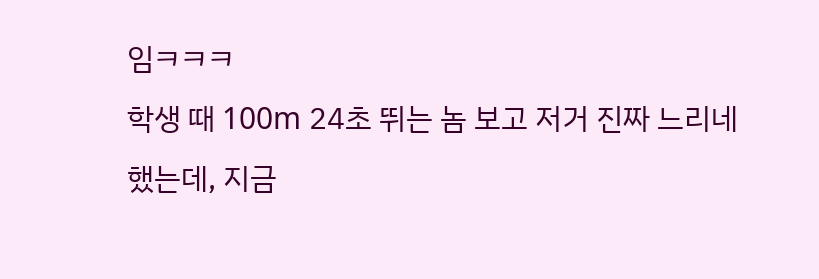임ㅋㅋㅋ
학생 때 100m 24초 뛰는 놈 보고 저거 진짜 느리네 했는데, 지금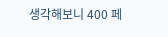생각해보니 400 페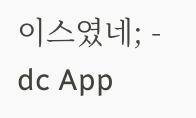이스였네; - dc App